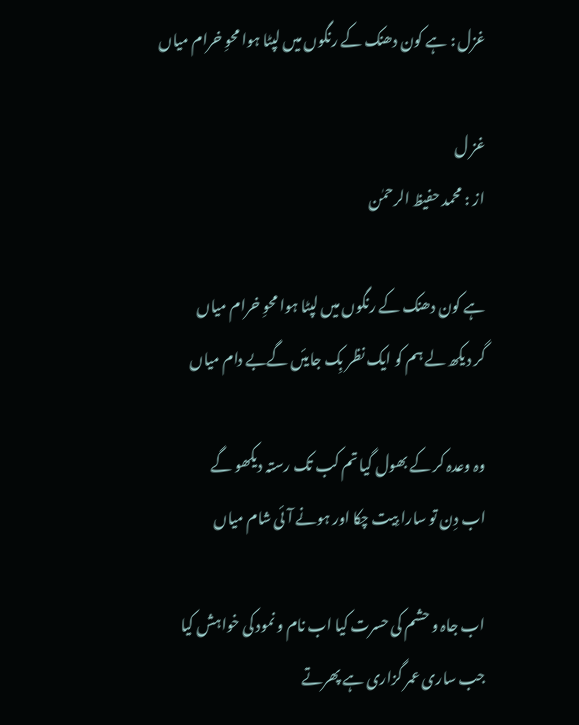غزل : ہے کون دھنک کے رنگوں میں لپٹا ہوا محوِ خرام میاں

غز ل
از : محمد حفیظ الرحمٰن

ہے کون دھنک کے رنگوں میں لپٹا ہوا محوِ خرام میاں
گر دیکھ لے ہم کو ایک نظر بِک جایئں گےبے دام میاں

وہ وعدہ کر کے بھول گیا تم کب تک رستہ دیکھو گے
اب دِن تو سارا بِیت چکا اور ہونے آئی شام میاں

اب جاہ و حشم کی حسرت کیا اب نام و نمود کی خواہش کیا
جب ساری عمر گزاری ہے پھرتے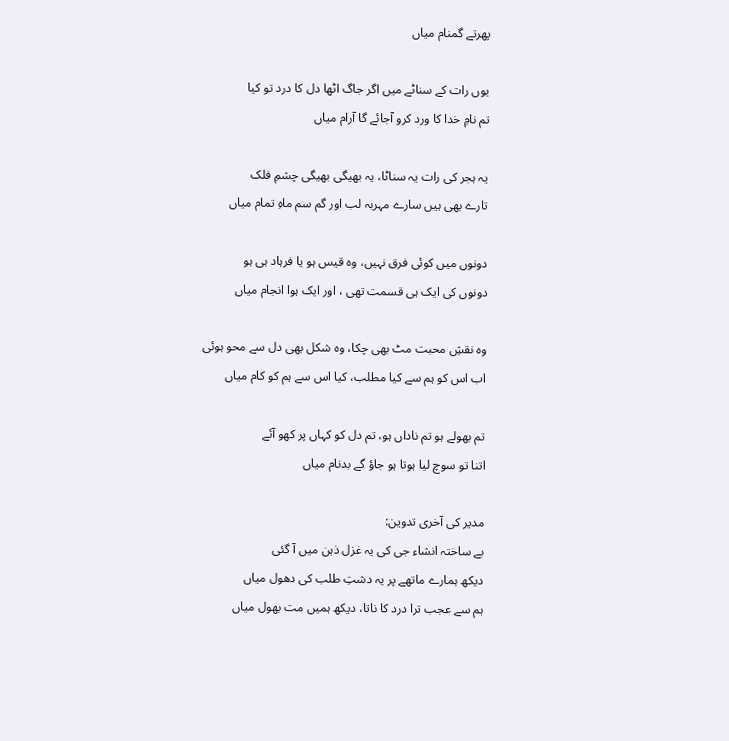پھرتے گمنام میاں

یوں رات کے سناٹے میں اگر جاگ اٹھا دل کا درد تو کیا
تم نامِ خدا کا ورد کرو آجائے گا آرام میاں

یہ ہجر کی رات یہ سناٹا، یہ بھیگی بھیگی چشمِ فلک
تارے بھی ہیں سارے مہربہ لب اور گم سم ماہِ تمام میاں

دونوں میں کوئی فرق نہیں، وہ قیس ہو یا فرہاد ہی ہو
دونوں کی ایک ہی قسمت تھی ، اور ایک ہوا انجام میاں

وہ نقشِ محبت مٹ بھی چکا، وہ شکل بھی دل سے محو ہوئی
اب اس کو ہم سے کیا مطلب، کیا اس سے ہم کو کام میاں

تم بھولے ہو تم ناداں ہو، تم دل کو کہاں پر کھو آئے
اتنا تو سوچ لیا ہوتا ہو جاؤ گے بدنام میاں

مدیر کی آخری تدوین:
بے ساختہ انشاء جی کی یہ غزل ذہن میں آ گئی
دیکھ ہمارے ماتھے پر یہ دشتِ طلب کی دھول میاں
ہم سے عجب ترا درد کا ناتا، دیکھ ہمیں مت بھول میاں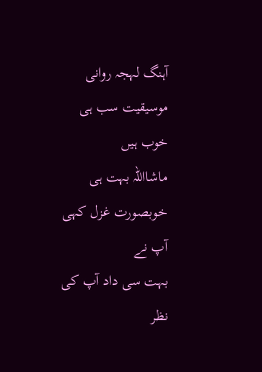آہنگ لہجہ روانی موسیقیت سب ہی خوب ہیں
ماشااللہ بہت ہی خوبصورت غزل کہی آپ نے
بہت سی داد آپ کی نظر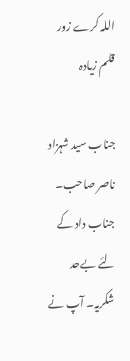اللہ کرے زور قلم زیادہ

جناب سید شہزاد ناصر صاحب۔ جناب داد کے لئے بےحد شکریہ۔ آپ نے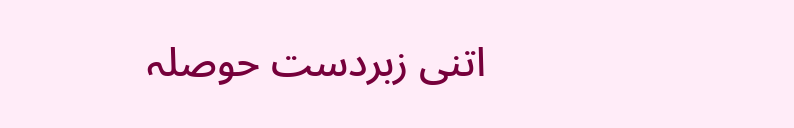اتنی زبردست حوصلہ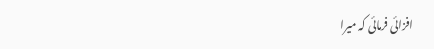افزائی فرمائی کہ میرا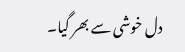دل خوشی سے بھر گیا۔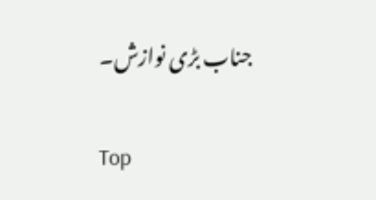جناب بڑی نوازش۔

Top